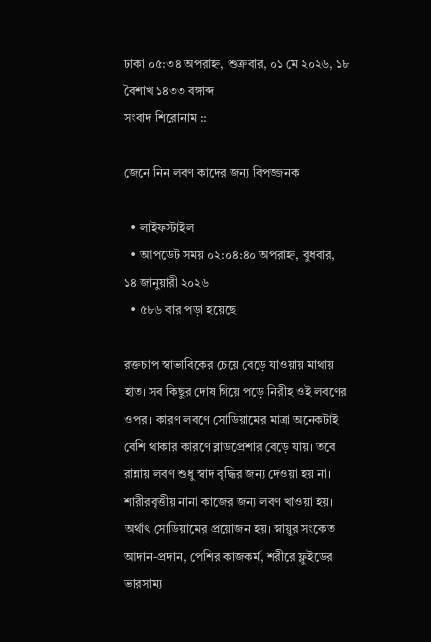ঢাকা ০৫:৩৪ অপরাহ্ন, শুক্রবার, ০১ মে ২০২৬, ১৮ বৈশাখ ১৪৩৩ বঙ্গাব্দ
সংবাদ শিরোনাম ::

জেনে নিন লবণ কাদের জন্য বিপজ্জনক

  • লাইফস্টাইল
  • আপডেট সময় ০২:০৪:৪০ অপরাহ্ন, বুধবার, ১৪ জানুয়ারী ২০২৬
  • ৫৮৬ বার পড়া হয়েছে

রক্তচাপ স্বাভাবিকের চেয়ে বেড়ে যাওয়ায় মাথায় হাত। সব কিছুর দোষ গিয়ে পড়ে নিরীহ ওই লবণের ওপর। কারণ লবণে সোডিয়ামের মাত্রা অনেকটাই বেশি থাকার কারণে ব্লাডপ্রেশার বেড়ে যায়। তবে রান্নায় লবণ শুধু স্বাদ বৃদ্ধির জন্য দেওয়া হয় না। শারীরবৃত্তীয় নানা কাজের জন্য লবণ খাওয়া হয়। অর্থাৎ সোডিয়ামের প্রয়োজন হয়। স্নায়ুর সংকেত আদান-প্রদান, পেশির কাজকর্ম, শরীরে ফ্লুইডের ভারসাম্য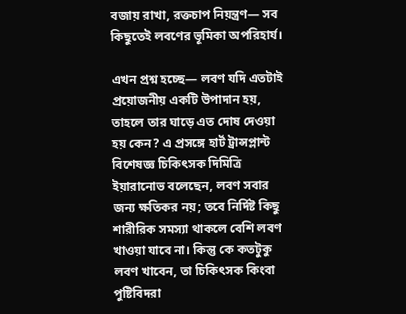বজায় রাখা, রক্তচাপ নিয়ন্ত্রণ— সব কিছুতেই লবণের ভূমিকা অপরিহার্য।

এখন প্রশ্ন হচ্ছে— লবণ যদি এতটাই প্রয়োজনীয় একটি উপাদান হয়, তাহলে তার ঘাড়ে এত দোষ দেওয়া হয় কেন? এ প্রসঙ্গে হার্ট ট্রান্সপ্লান্ট বিশেষজ্ঞ চিকিৎসক দিমিত্রি ইয়ারানোভ বলেছেন, লবণ সবার জন্য ক্ষতিকর নয়; তবে নির্দিষ্ট কিছু শারীরিক সমস্যা থাকলে বেশি লবণ খাওয়া যাবে না। কিন্তু কে কতটুকু লবণ খাবেন, তা চিকিৎসক কিংবা পুষ্টিবিদরা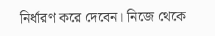নির্ধারণ করে দেবেন। নিজে থেকে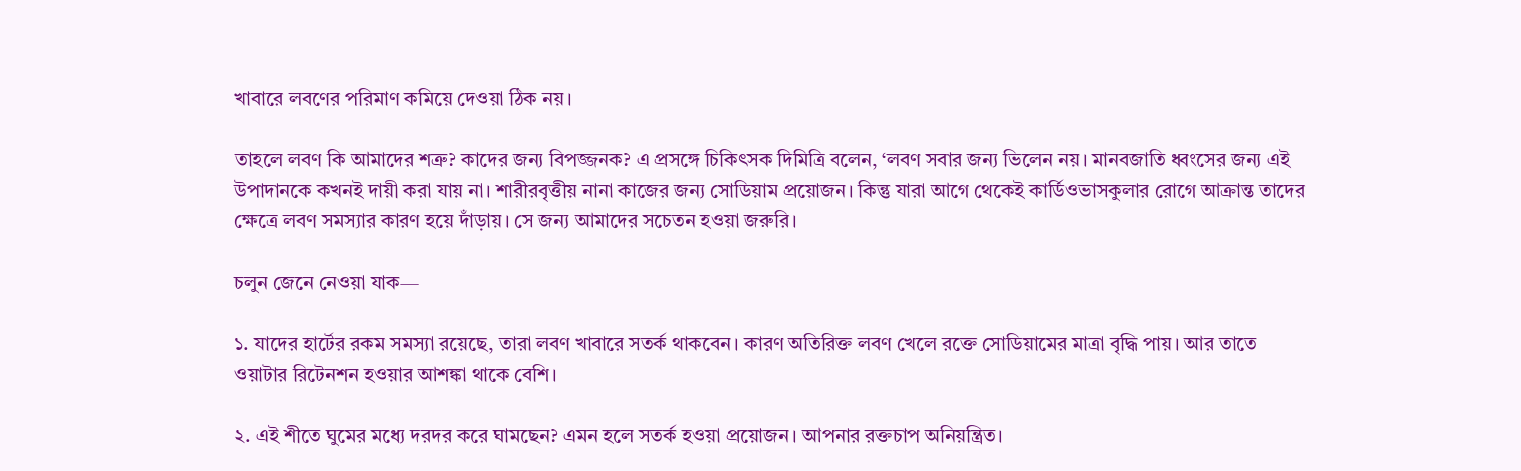খাবারে লবণের পরিমাণ কমিয়ে দেওয়া ঠিক নয়।

তাহলে লবণ কি আমাদের শত্রু? কাদের জন্য বিপজ্জনক? এ প্রসঙ্গে চিকিৎসক দিমিত্রি বলেন, ‘লবণ সবার জন্য ভিলেন নয়। মানবজাতি ধ্বংসের জন্য এই উপাদানকে কখনই দায়ী করা যায় না। শারীরবৃত্তীয় নানা কাজের জন্য সোডিয়াম প্রয়োজন। কিন্তু যারা আগে থেকেই কার্ডিওভাসকুলার রোগে আক্রান্ত তাদের ক্ষেত্রে লবণ সমস্যার কারণ হয়ে দাঁড়ায়। সে জন্য আমাদের সচেতন হওয়া জরুরি।

চলুন জেনে নেওয়া যাক—

১. যাদের হার্টের রকম সমস্যা রয়েছে, তারা লবণ খাবারে সতর্ক থাকবেন। কারণ অতিরিক্ত লবণ খেলে রক্তে সোডিয়ামের মাত্রা বৃদ্ধি পায়। আর তাতে ওয়াটার রিটেনশন হওয়ার আশঙ্কা থাকে বেশি।

২. এই শীতে ঘুমের মধ্যে দরদর করে ঘামছেন? এমন হলে সতর্ক হওয়া প্রয়োজন। আপনার রক্তচাপ অনিয়ন্ত্রিত।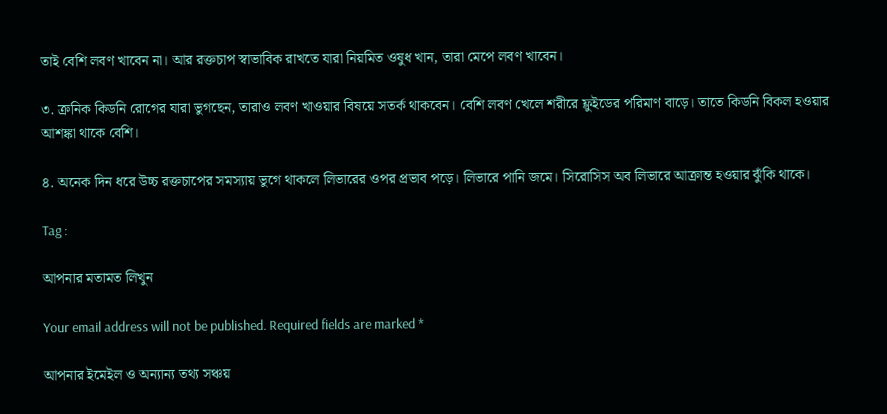তাই বেশি লবণ খাবেন না। আর রক্তচাপ স্বাভাবিক রাখতে যারা নিয়মিত ওষুধ খান, তারা মেপে লবণ খাবেন।

৩. ক্রনিক কিডনি রোগের যারা ভুগছেন, তারাও লবণ খাওয়ার বিষয়ে সতর্ক থাকবেন। বেশি লবণ খেলে শরীরে ফ্লুইডের পরিমাণ বাড়ে। তাতে কিডনি বিকল হওয়ার আশঙ্কা থাকে বেশি।

৪. অনেক দিন ধরে উচ্চ রক্তচাপের সমস্যায় ভুগে থাকলে লিভারের ওপর প্রভাব পড়ে। লিভারে পানি জমে। সিরোসিস অব লিভারে আক্রান্ত হওয়ার ঝুঁকি থাকে।

Tag :

আপনার মতামত লিখুন

Your email address will not be published. Required fields are marked *

আপনার ইমেইল ও অন্যান্য তথ্য সঞ্চয়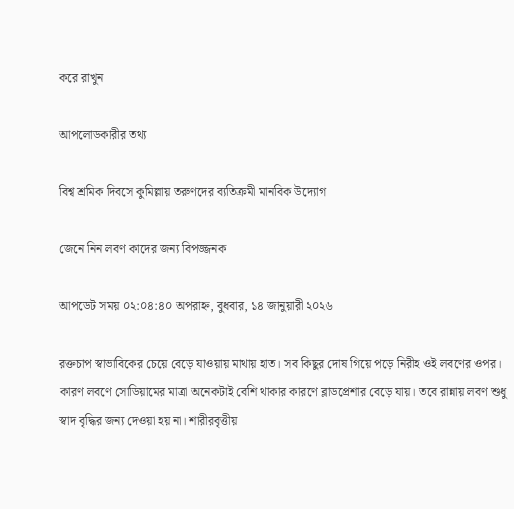করে রাখুন

আপলোডকারীর তথ্য

বিশ্ব শ্রমিক দিবসে কুমিল্লায় তরুণদের ব্যতিক্রমী মানবিক উদ্যোগ

জেনে নিন লবণ কাদের জন্য বিপজ্জনক

আপডেট সময় ০২:০৪:৪০ অপরাহ্ন, বুধবার, ১৪ জানুয়ারী ২০২৬

রক্তচাপ স্বাভাবিকের চেয়ে বেড়ে যাওয়ায় মাথায় হাত। সব কিছুর দোষ গিয়ে পড়ে নিরীহ ওই লবণের ওপর। কারণ লবণে সোডিয়ামের মাত্রা অনেকটাই বেশি থাকার কারণে ব্লাডপ্রেশার বেড়ে যায়। তবে রান্নায় লবণ শুধু স্বাদ বৃদ্ধির জন্য দেওয়া হয় না। শারীরবৃত্তীয়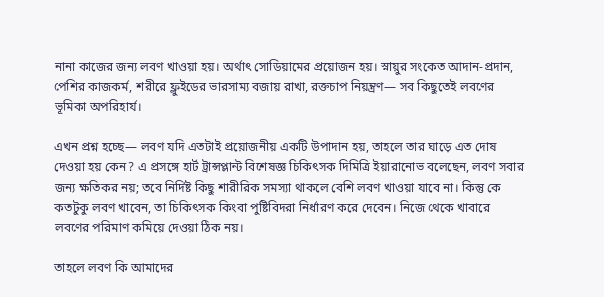নানা কাজের জন্য লবণ খাওয়া হয়। অর্থাৎ সোডিয়ামের প্রয়োজন হয়। স্নায়ুর সংকেত আদান-প্রদান, পেশির কাজকর্ম, শরীরে ফ্লুইডের ভারসাম্য বজায় রাখা, রক্তচাপ নিয়ন্ত্রণ— সব কিছুতেই লবণের ভূমিকা অপরিহার্য।

এখন প্রশ্ন হচ্ছে— লবণ যদি এতটাই প্রয়োজনীয় একটি উপাদান হয়, তাহলে তার ঘাড়ে এত দোষ দেওয়া হয় কেন? এ প্রসঙ্গে হার্ট ট্রান্সপ্লান্ট বিশেষজ্ঞ চিকিৎসক দিমিত্রি ইয়ারানোভ বলেছেন, লবণ সবার জন্য ক্ষতিকর নয়; তবে নির্দিষ্ট কিছু শারীরিক সমস্যা থাকলে বেশি লবণ খাওয়া যাবে না। কিন্তু কে কতটুকু লবণ খাবেন, তা চিকিৎসক কিংবা পুষ্টিবিদরা নির্ধারণ করে দেবেন। নিজে থেকে খাবারে লবণের পরিমাণ কমিয়ে দেওয়া ঠিক নয়।

তাহলে লবণ কি আমাদের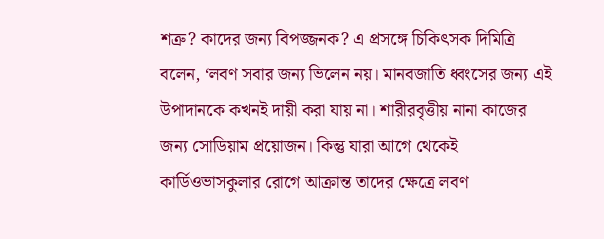শত্রু? কাদের জন্য বিপজ্জনক? এ প্রসঙ্গে চিকিৎসক দিমিত্রি বলেন, ‘লবণ সবার জন্য ভিলেন নয়। মানবজাতি ধ্বংসের জন্য এই উপাদানকে কখনই দায়ী করা যায় না। শারীরবৃত্তীয় নানা কাজের জন্য সোডিয়াম প্রয়োজন। কিন্তু যারা আগে থেকেই কার্ডিওভাসকুলার রোগে আক্রান্ত তাদের ক্ষেত্রে লবণ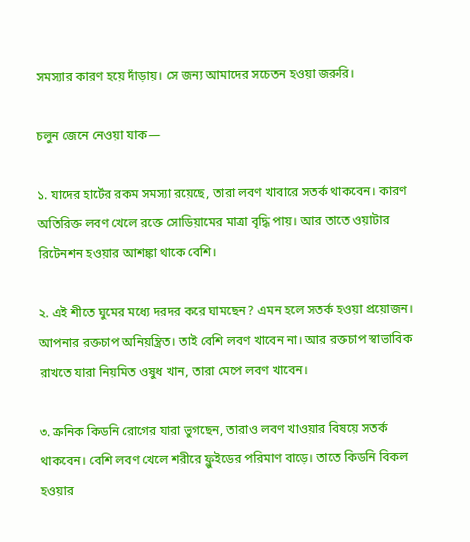সমস্যার কারণ হয়ে দাঁড়ায়। সে জন্য আমাদের সচেতন হওয়া জরুরি।

চলুন জেনে নেওয়া যাক—

১. যাদের হার্টের রকম সমস্যা রয়েছে, তারা লবণ খাবারে সতর্ক থাকবেন। কারণ অতিরিক্ত লবণ খেলে রক্তে সোডিয়ামের মাত্রা বৃদ্ধি পায়। আর তাতে ওয়াটার রিটেনশন হওয়ার আশঙ্কা থাকে বেশি।

২. এই শীতে ঘুমের মধ্যে দরদর করে ঘামছেন? এমন হলে সতর্ক হওয়া প্রয়োজন। আপনার রক্তচাপ অনিয়ন্ত্রিত। তাই বেশি লবণ খাবেন না। আর রক্তচাপ স্বাভাবিক রাখতে যারা নিয়মিত ওষুধ খান, তারা মেপে লবণ খাবেন।

৩. ক্রনিক কিডনি রোগের যারা ভুগছেন, তারাও লবণ খাওয়ার বিষয়ে সতর্ক থাকবেন। বেশি লবণ খেলে শরীরে ফ্লুইডের পরিমাণ বাড়ে। তাতে কিডনি বিকল হওয়ার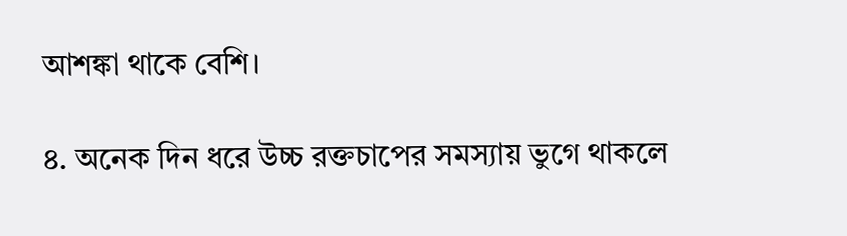আশঙ্কা থাকে বেশি।

৪. অনেক দিন ধরে উচ্চ রক্তচাপের সমস্যায় ভুগে থাকলে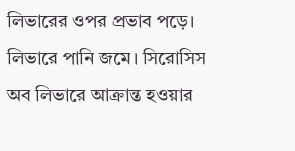লিভারের ওপর প্রভাব পড়ে। লিভারে পানি জমে। সিরোসিস অব লিভারে আক্রান্ত হওয়ার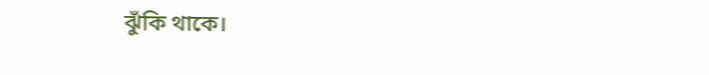ঝুঁকি থাকে।